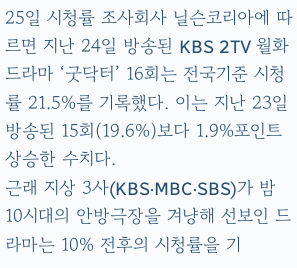25일 시청률 조사회사 닐슨코리아에 따르면 지난 24일 방송된 KBS 2TV 월화드라마 ‘굿닥터’ 16회는 전국기준 시청률 21.5%를 기록했다. 이는 지난 23일 방송된 15회(19.6%)보다 1.9%포인트 상승한 수치다.
근래 지상 3사(KBS·MBC·SBS)가 밤 10시대의 안방극장을 겨냥해 선보인 드라마는 10% 전후의 시청률을 기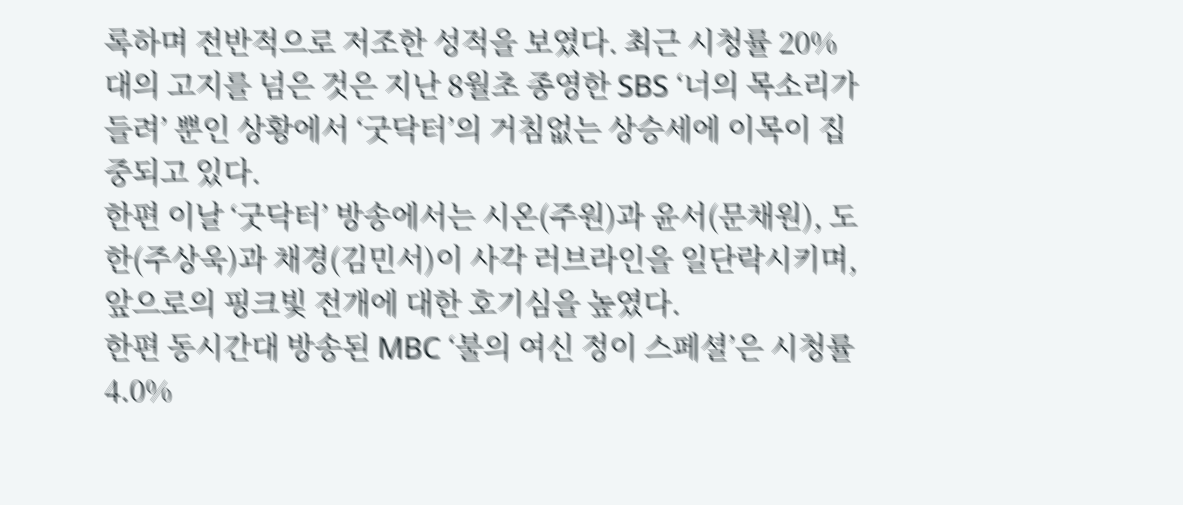록하며 전반적으로 저조한 성적을 보였다. 최근 시청률 20%대의 고지를 넘은 것은 지난 8월초 종영한 SBS ‘너의 목소리가 들려’ 뿐인 상황에서 ‘굿닥터’의 거침없는 상승세에 이목이 집중되고 있다.
한편 이날 ‘굿닥터’ 방송에서는 시온(주원)과 윤서(문채원), 도한(주상욱)과 채경(김민서)이 사각 러브라인을 일단락시키며, 앞으로의 핑크빛 전개에 대한 호기심을 높였다.
한편 동시간대 방송된 MBC ‘불의 여신 정이 스페셜’은 시청률 4.0%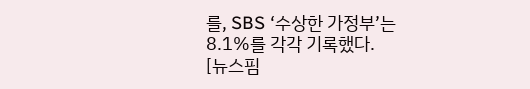를, SBS ‘수상한 가정부’는 8.1%를 각각 기록했다.
[뉴스핌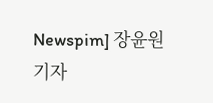Newspim] 장윤원 기자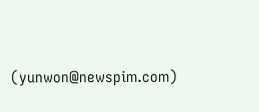(yunwon@newspim.com)